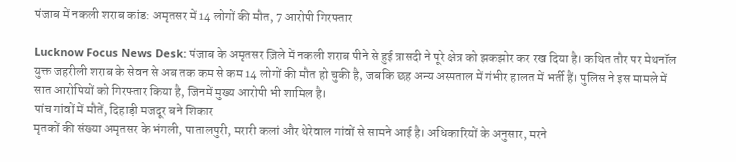पंजाब में नकली शराब कांड: अमृतसर में 14 लोगों की मौत, 7 आरोपी गिरफ्तार

Lucknow Focus News Desk: पंजाब के अमृतसर ज़िले में नकली शराब पीने से हुई त्रासदी ने पूरे क्षेत्र को झकझोर कर रख दिया है। कथित तौर पर मेथनॉल युक्त जहरीली शराब के सेवन से अब तक कम से कम 14 लोगों की मौत हो चुकी है, जबकि छह अन्य अस्पताल में गंभीर हालत में भर्ती हैं। पुलिस ने इस मामले में सात आरोपियों को गिरफ्तार किया है, जिनमें मुख्य आरोपी भी शामिल है।
पांच गांवों में मौतें, दिहाड़ी मजदूर बने शिकार
मृतकों की संख्या अमृतसर के भंगली, पातालपुरी, मरारी कलां और थेरेवाल गांवों से सामने आई है। अधिकारियों के अनुसार, मरने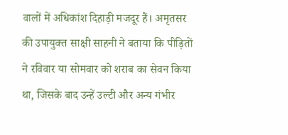वालों में अधिकांश दिहाड़ी मजदूर हैं। अमृतसर की उपायुक्त साक्षी साहनी ने बताया कि पीड़ितों ने रविवार या सोमवार को शराब का सेवन किया था, जिसके बाद उन्हें उल्टी और अन्य गंभीर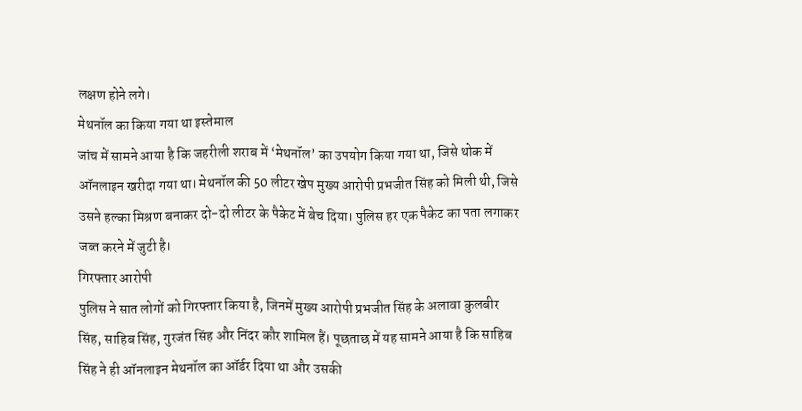लक्षण होने लगे।
मेथनॉल का किया गया था इस्तेमाल
जांच में सामने आया है कि जहरीली शराब में ‘मेथनॉल’ का उपयोग किया गया था, जिसे थोक में ऑनलाइन खरीदा गया था। मेथनॉल की 50 लीटर खेप मुख्य आरोपी प्रभजीत सिंह को मिली थी, जिसे उसने हल्का मिश्रण बनाकर दो-दो लीटर के पैकेट में बेच दिया। पुलिस हर एक पैकेट का पता लगाकर जब्त करने में जुटी है।
गिरफ्तार आरोपी
पुलिस ने सात लोगों को गिरफ्तार किया है, जिनमें मुख्य आरोपी प्रभजीत सिंह के अलावा कुलबीर सिंह, साहिब सिंह, गुरजंत सिंह और निंदर कौर शामिल हैं। पूछताछ में यह सामने आया है कि साहिब सिंह ने ही ऑनलाइन मेथनॉल का ऑर्डर दिया था और उसकी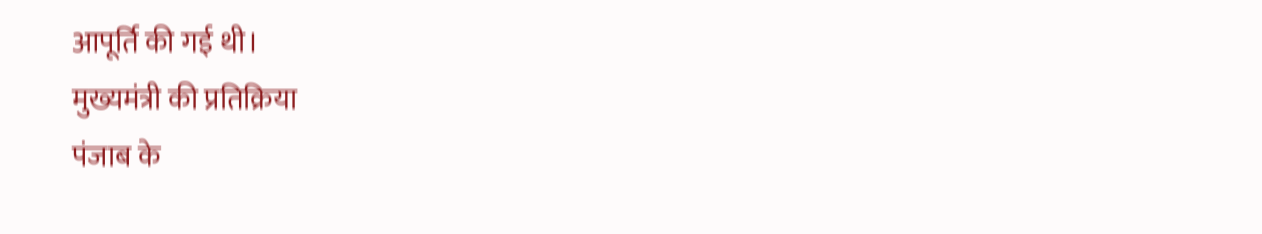आपूर्ति की गई थी।
मुख्यमंत्री की प्रतिक्रिया
पंजाब के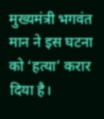मुख्यमंत्री भगवंत मान ने इस घटना को ‘हत्या’ करार दिया है।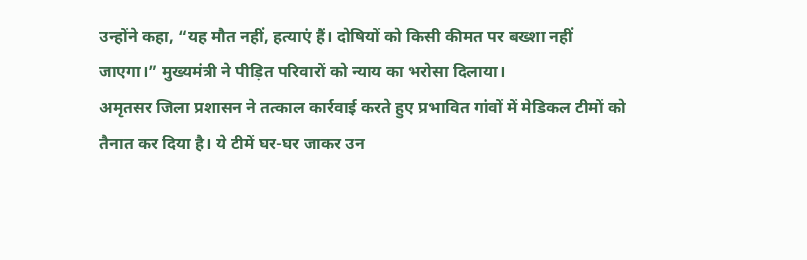उन्होंने कहा, “यह मौत नहीं, हत्याएं हैं। दोषियों को किसी कीमत पर बख्शा नहीं जाएगा।” मुख्यमंत्री ने पीड़ित परिवारों को न्याय का भरोसा दिलाया।
अमृतसर जिला प्रशासन ने तत्काल कार्रवाई करते हुए प्रभावित गांवों में मेडिकल टीमों को तैनात कर दिया है। ये टीमें घर-घर जाकर उन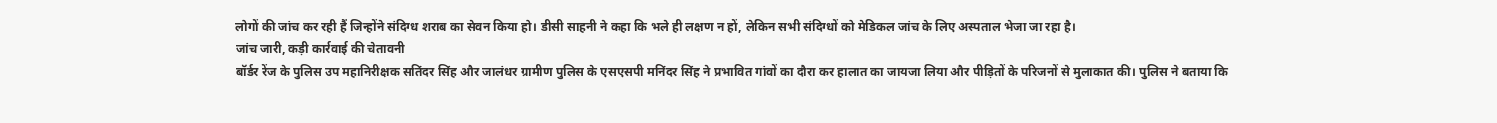लोगों की जांच कर रही हैं जिन्होंने संदिग्ध शराब का सेवन किया हो। डीसी साहनी ने कहा कि भले ही लक्षण न हों, लेकिन सभी संदिग्धों को मेडिकल जांच के लिए अस्पताल भेजा जा रहा है।
जांच जारी, कड़ी कार्रवाई की चेतावनी
बॉर्डर रेंज के पुलिस उप महानिरीक्षक सतिंदर सिंह और जालंधर ग्रामीण पुलिस के एसएसपी मनिंदर सिंह ने प्रभावित गांवों का दौरा कर हालात का जायजा लिया और पीड़ितों के परिजनों से मुलाकात की। पुलिस ने बताया कि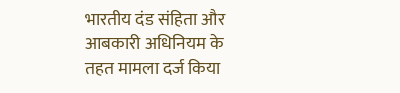भारतीय दंड संहिता और आबकारी अधिनियम के तहत मामला दर्ज किया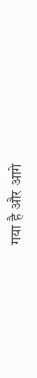गया है और आगे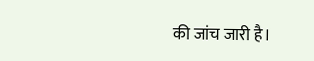की जांच जारी है।